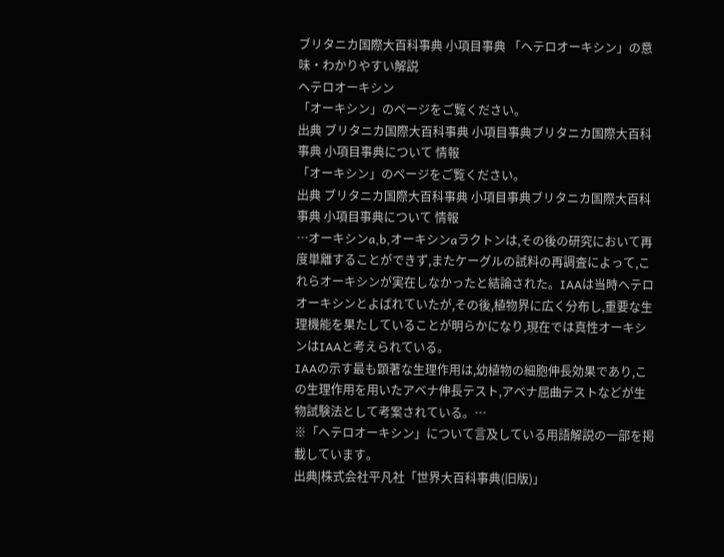ブリタニカ国際大百科事典 小項目事典 「ヘテロオーキシン」の意味・わかりやすい解説
ヘテロオーキシン
「オーキシン」のページをご覧ください。
出典 ブリタニカ国際大百科事典 小項目事典ブリタニカ国際大百科事典 小項目事典について 情報
「オーキシン」のページをご覧ください。
出典 ブリタニカ国際大百科事典 小項目事典ブリタニカ国際大百科事典 小項目事典について 情報
…オーキシンa,b,オーキシンaラクトンは,その後の研究において再度単離することができず,またケーグルの試料の再調査によって,これらオーキシンが実在しなかったと結論された。IAAは当時ヘテロオーキシンとよばれていたが,その後,植物界に広く分布し,重要な生理機能を果たしていることが明らかになり,現在では真性オーキシンはIAAと考えられている。
IAAの示す最も顕著な生理作用は,幼植物の細胞伸長効果であり,この生理作用を用いたアベナ伸長テスト,アベナ屈曲テストなどが生物試験法として考案されている。…
※「ヘテロオーキシン」について言及している用語解説の一部を掲載しています。
出典|株式会社平凡社「世界大百科事典(旧版)」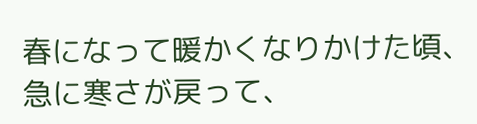春になって暖かくなりかけた頃、急に寒さが戻って、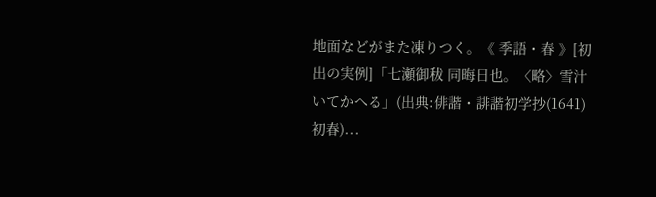地面などがまた凍りつく。《 季語・春 》[初出の実例]「七瀬御秡 同晦日也。〈略〉雪汁いてかへる」(出典:俳諧・誹諧初学抄(1641)初春)...